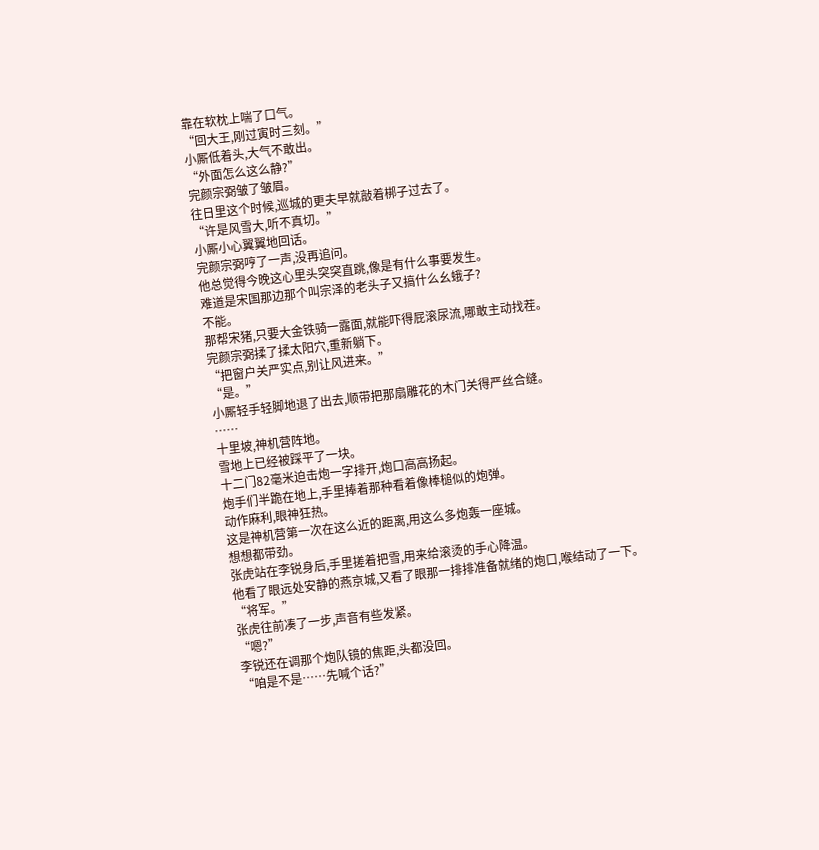靠在软枕上喘了口气。
“回大王,刚过寅时三刻。”
小厮低着头,大气不敢出。
“外面怎么这么静?”
完颜宗弼皱了皱眉。
往日里这个时候,巡城的更夫早就敲着梆子过去了。
“许是风雪大,听不真切。”
小厮小心翼翼地回话。
完颜宗弼哼了一声,没再追问。
他总觉得今晚这心里头突突直跳,像是有什么事要发生。
难道是宋国那边那个叫宗泽的老头子又搞什么幺蛾子?
不能。
那帮宋猪,只要大金铁骑一露面,就能吓得屁滚尿流,哪敢主动找茬。
完颜宗弼揉了揉太阳穴,重新躺下。
“把窗户关严实点,别让风进来。”
“是。”
小厮轻手轻脚地退了出去,顺带把那扇雕花的木门关得严丝合缝。
……
十里坡,神机营阵地。
雪地上已经被踩平了一块。
十二门82毫米迫击炮一字排开,炮口高高扬起。
炮手们半跪在地上,手里捧着那种看着像棒槌似的炮弹。
动作麻利,眼神狂热。
这是神机营第一次在这么近的距离,用这么多炮轰一座城。
想想都带劲。
张虎站在李锐身后,手里搓着把雪,用来给滚烫的手心降温。
他看了眼远处安静的燕京城,又看了眼那一排排准备就绪的炮口,喉结动了一下。
“将军。”
张虎往前凑了一步,声音有些发紧。
“嗯?”
李锐还在调那个炮队镜的焦距,头都没回。
“咱是不是……先喊个话?”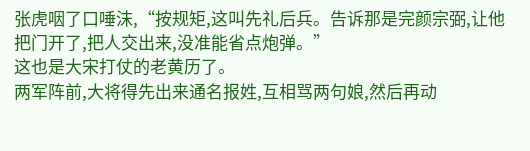张虎咽了口唾沫,“按规矩,这叫先礼后兵。告诉那是完颜宗弼,让他把门开了,把人交出来,没准能省点炮弹。”
这也是大宋打仗的老黄历了。
两军阵前,大将得先出来通名报姓,互相骂两句娘,然后再动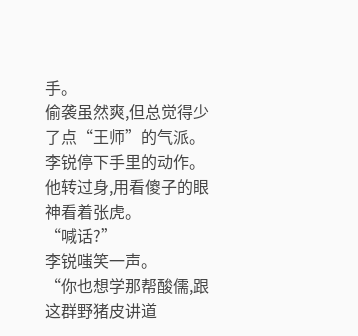手。
偷袭虽然爽,但总觉得少了点“王师”的气派。
李锐停下手里的动作。
他转过身,用看傻子的眼神看着张虎。
“喊话?”
李锐嗤笑一声。
“你也想学那帮酸儒,跟这群野猪皮讲道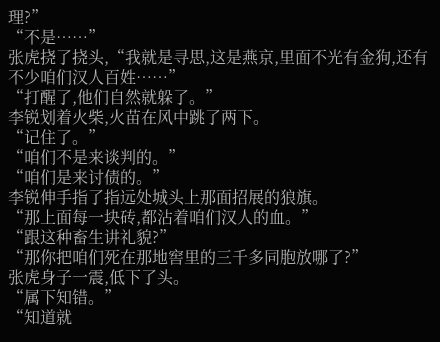理?”
“不是……”
张虎挠了挠头,“我就是寻思,这是燕京,里面不光有金狗,还有不少咱们汉人百姓……”
“打醒了,他们自然就躲了。”
李锐划着火柴,火苗在风中跳了两下。
“记住了。”
“咱们不是来谈判的。”
“咱们是来讨债的。”
李锐伸手指了指远处城头上那面招展的狼旗。
“那上面每一块砖,都沾着咱们汉人的血。”
“跟这种畜生讲礼貌?”
“那你把咱们死在那地窖里的三千多同胞放哪了?”
张虎身子一震,低下了头。
“属下知错。”
“知道就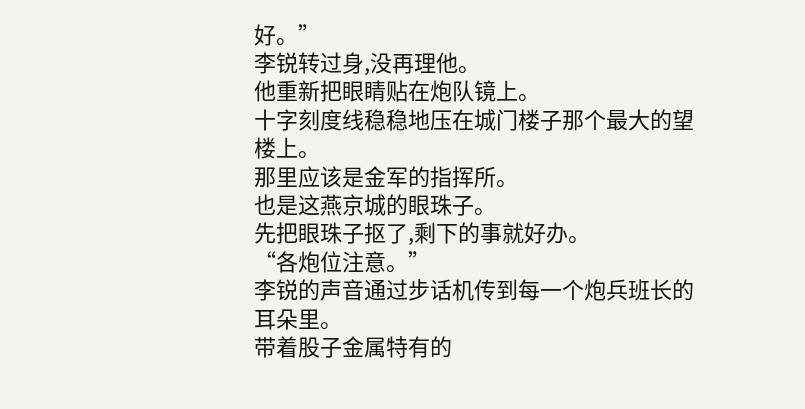好。”
李锐转过身,没再理他。
他重新把眼睛贴在炮队镜上。
十字刻度线稳稳地压在城门楼子那个最大的望楼上。
那里应该是金军的指挥所。
也是这燕京城的眼珠子。
先把眼珠子抠了,剩下的事就好办。
“各炮位注意。”
李锐的声音通过步话机传到每一个炮兵班长的耳朵里。
带着股子金属特有的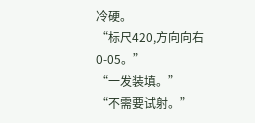冷硬。
“标尺420,方向向右0-05。”
“一发装填。”
“不需要试射。”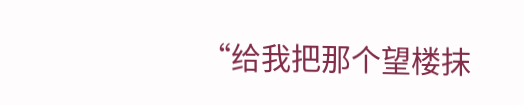“给我把那个望楼抹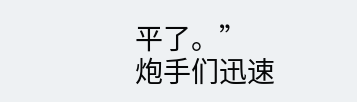平了。”
炮手们迅速